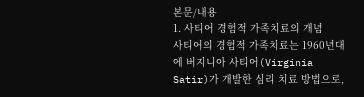본문/내용
1. 사티어 경험적 가족치료의 개념
사티어의 경험적 가족치료는 1960년대에 버지니아 사티어(Virginia Satir)가 개발한 심리 치료 방법으로,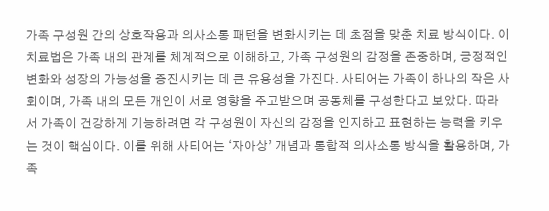가족 구성원 간의 상호작용과 의사소통 패턴을 변화시키는 데 초점을 맞춘 치료 방식이다. 이 치료법은 가족 내의 관계를 체계적으로 이해하고, 가족 구성원의 감정을 존중하며, 긍정적인 변화와 성장의 가능성을 증진시키는 데 큰 유용성을 가진다. 사티어는 가족이 하나의 작은 사회이며, 가족 내의 모든 개인이 서로 영향을 주고받으며 공동체를 구성한다고 보았다. 따라서 가족이 건강하게 기능하려면 각 구성원이 자신의 감정을 인지하고 표현하는 능력을 키우는 것이 핵심이다. 이를 위해 사티어는 ‘자아상’ 개념과 통합적 의사소통 방식을 활용하며, 가족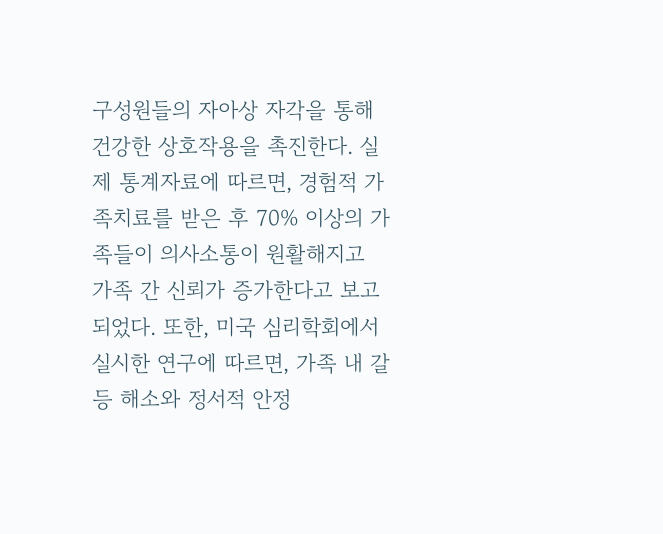구성원들의 자아상 자각을 통해 건강한 상호작용을 촉진한다. 실제 통계자료에 따르면, 경험적 가족치료를 받은 후 70% 이상의 가족들이 의사소통이 원활해지고 가족 간 신뢰가 증가한다고 보고되었다. 또한, 미국 심리학회에서 실시한 연구에 따르면, 가족 내 갈등 해소와 정서적 안정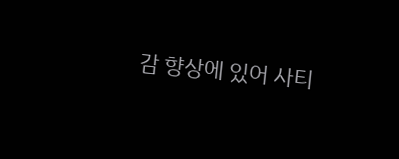감 향상에 있어 사티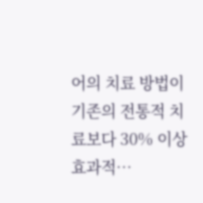어의 치료 방법이 기존의 전통적 치료보다 30% 이상 효과적…